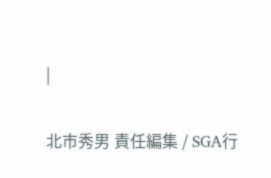|

北市秀男 責任編集 / SGA行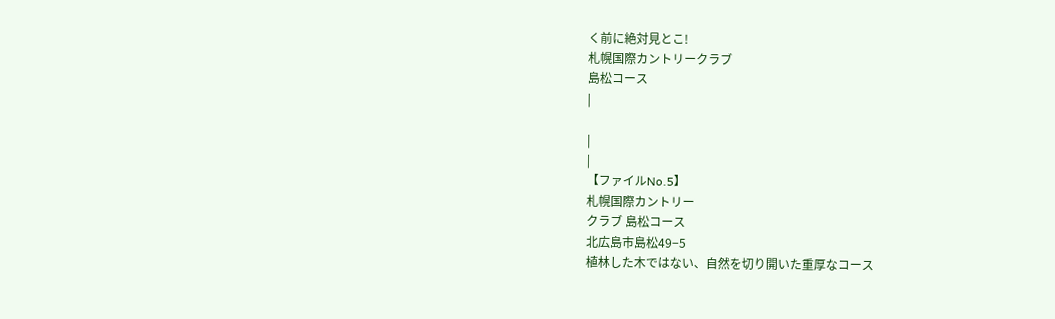く前に絶対見とこ!
札幌国際カントリークラブ
島松コース
|

|
|
【ファイルNo.5】
札幌国際カントリー
クラブ 島松コース
北広島市島松49−5
植林した木ではない、自然を切り開いた重厚なコース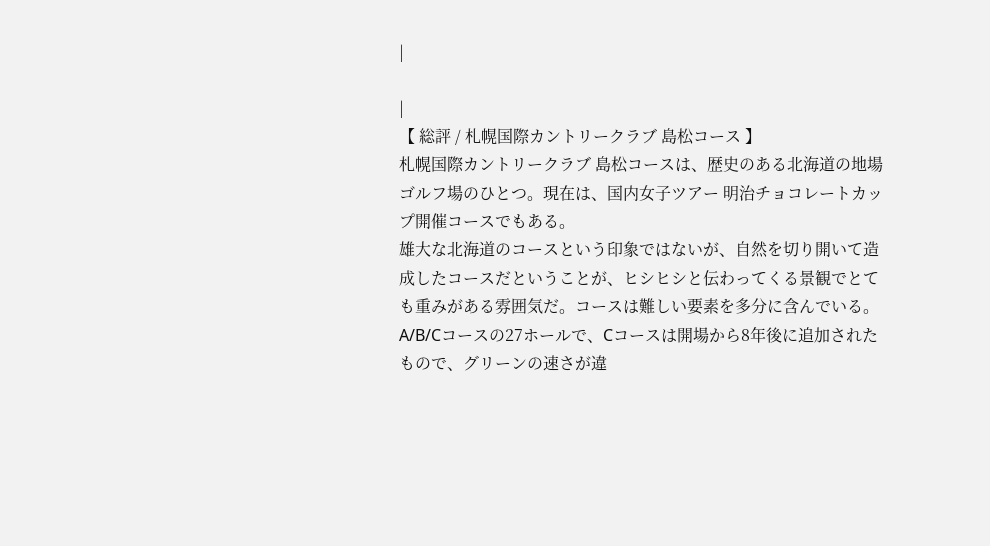|

|
【 総評 / 札幌国際カントリークラブ 島松コース 】
札幌国際カントリークラブ 島松コースは、歴史のある北海道の地場ゴルフ場のひとつ。現在は、国内女子ツアー 明治チョコレートカップ開催コースでもある。
雄大な北海道のコースという印象ではないが、自然を切り開いて造成したコースだということが、ヒシヒシと伝わってくる景観でとても重みがある雰囲気だ。コースは難しい要素を多分に含んでいる。A/B/Cコースの27ホールで、Cコースは開場から8年後に追加されたもので、グリーンの速さが違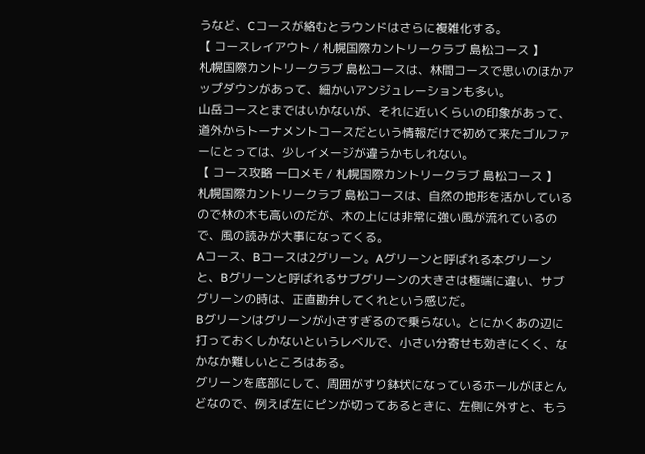うなど、Cコースが絡むとラウンドはさらに複雑化する。
【 コースレイアウト / 札幌国際カントリークラブ 島松コース 】
札幌国際カントリークラブ 島松コースは、林間コースで思いのほかアップダウンがあって、細かいアンジュレーションも多い。
山岳コースとまではいかないが、それに近いくらいの印象があって、道外からトーナメントコースだという情報だけで初めて来たゴルファーにとっては、少しイメージが違うかもしれない。
【 コース攻略 一口メモ / 札幌国際カントリークラブ 島松コース 】
札幌国際カントリークラブ 島松コースは、自然の地形を活かしているので林の木も高いのだが、木の上には非常に強い風が流れているので、風の読みが大事になってくる。
Aコース、Bコースは2グリーン。Aグリーンと呼ばれる本グリーンと、Bグリーンと呼ばれるサブグリーンの大きさは極端に違い、サブグリーンの時は、正直勘弁してくれという感じだ。
Bグリーンはグリーンが小さすぎるので乗らない。とにかくあの辺に打っておくしかないというレベルで、小さい分寄せも効きにくく、なかなか難しいところはある。
グリーンを底部にして、周囲がすり鉢状になっているホールがほとんどなので、例えば左にピンが切ってあるときに、左側に外すと、もう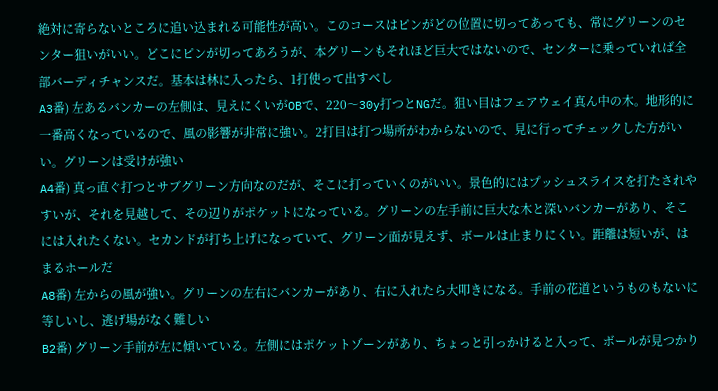絶対に寄らないところに追い込まれる可能性が高い。このコースはピンがどの位置に切ってあっても、常にグリーンのセンター狙いがいい。どこにピンが切ってあろうが、本グリーンもそれほど巨大ではないので、センターに乗っていれば全部バーディチャンスだ。基本は林に入ったら、1打使って出すべし
A3番) 左あるバンカーの左側は、見えにくいがOBで、220〜30y打つとNGだ。狙い目はフェアウェイ真ん中の木。地形的に一番高くなっているので、風の影響が非常に強い。2打目は打つ場所がわからないので、見に行ってチェックした方がいい。グリーンは受けが強い
A4番) 真っ直ぐ打つとサブグリーン方向なのだが、そこに打っていくのがいい。景色的にはプッシュスライスを打たされやすいが、それを見越して、その辺りがポケットになっている。グリーンの左手前に巨大な木と深いバンカーがあり、そこには入れたくない。セカンドが打ち上げになっていて、グリーン面が見えず、ボールは止まりにくい。距離は短いが、はまるホールだ
A8番) 左からの風が強い。グリーンの左右にバンカーがあり、右に入れたら大叩きになる。手前の花道というものもないに等しいし、逃げ場がなく難しい
B2番) グリーン手前が左に傾いている。左側にはポケットゾーンがあり、ちょっと引っかけると入って、ボールが見つかり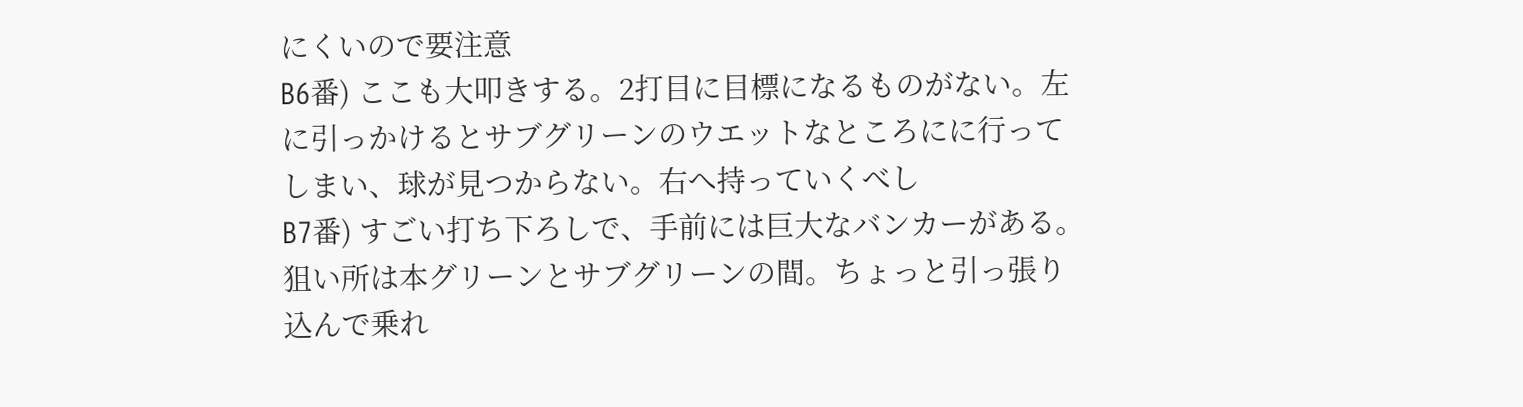にくいので要注意
B6番) ここも大叩きする。2打目に目標になるものがない。左に引っかけるとサブグリーンのウエットなところにに行ってしまい、球が見つからない。右へ持っていくべし
B7番) すごい打ち下ろしで、手前には巨大なバンカーがある。狙い所は本グリーンとサブグリーンの間。ちょっと引っ張り込んで乗れ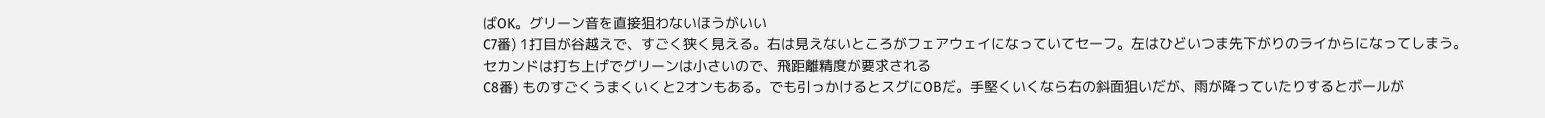ばOK。グリーン音を直接狙わないほうがいい
C7番) 1打目が谷越えで、すごく狭く見える。右は見えないところがフェアウェイになっていてセーフ。左はひどいつま先下がりのライからになってしまう。セカンドは打ち上げでグリーンは小さいので、飛距離精度が要求される
C8番) ものすごくうまくいくと2オンもある。でも引っかけるとスグにOBだ。手堅くいくなら右の斜面狙いだが、雨が降っていたりするとボールが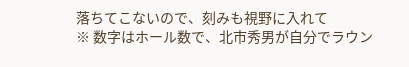落ちてこないので、刻みも視野に入れて
※ 数字はホール数で、北市秀男が自分でラウン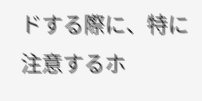ドする際に、特に注意するホ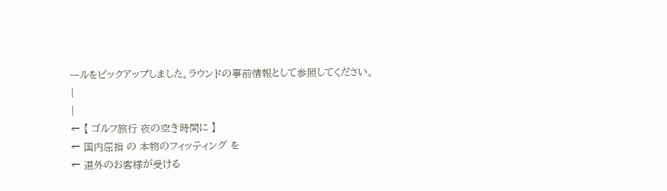ールをピックアップしました。ラウンドの事前情報として参照してください。
|
|
← 【 ゴルフ旅行 夜の空き時間に 】
← 国内屈指 の 本物のフィッティング を
← 道外のお客様が受ける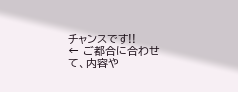チャンスです!!
← ご都合に合わせて、内容や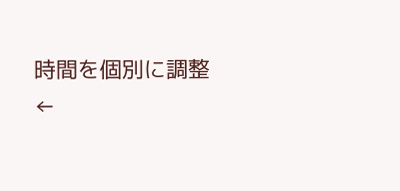時間を個別に調整
←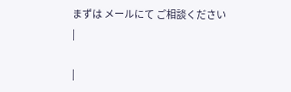まずは メールにて ご相談ください
|

|